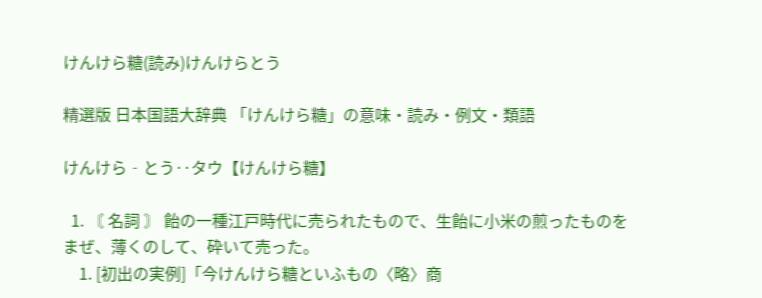けんけら糖(読み)けんけらとう

精選版 日本国語大辞典 「けんけら糖」の意味・読み・例文・類語

けんけら‐とう‥タウ【けんけら糖】

  1. 〘 名詞 〙 飴の一種江戸時代に売られたもので、生飴に小米の煎ったものをまぜ、薄くのして、砕いて売った。
    1. [初出の実例]「今けんけら糖といふもの〈略〉商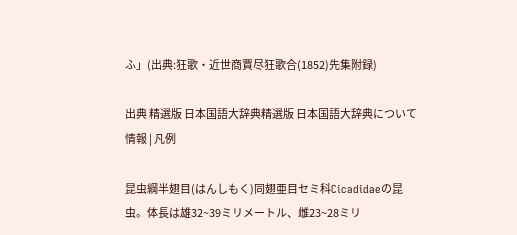ふ」(出典:狂歌・近世商賈尽狂歌合(1852)先集附録)

出典 精選版 日本国語大辞典精選版 日本国語大辞典について 情報 | 凡例

昆虫綱半翅目(はんしもく)同翅亜目セミ科Cicadidaeの昆虫。体長は雄32~39ミリメートル、雌23~28ミリ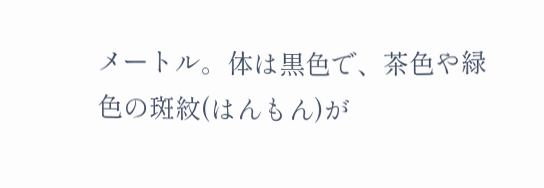メートル。体は黒色で、茶色や緑色の斑紋(はんもん)が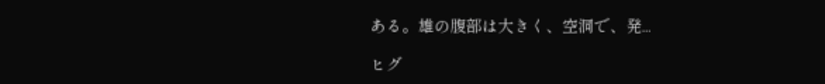ある。雄の腹部は大きく、空洞で、発...

ヒグ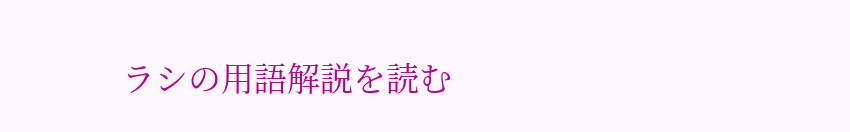ラシの用語解説を読む